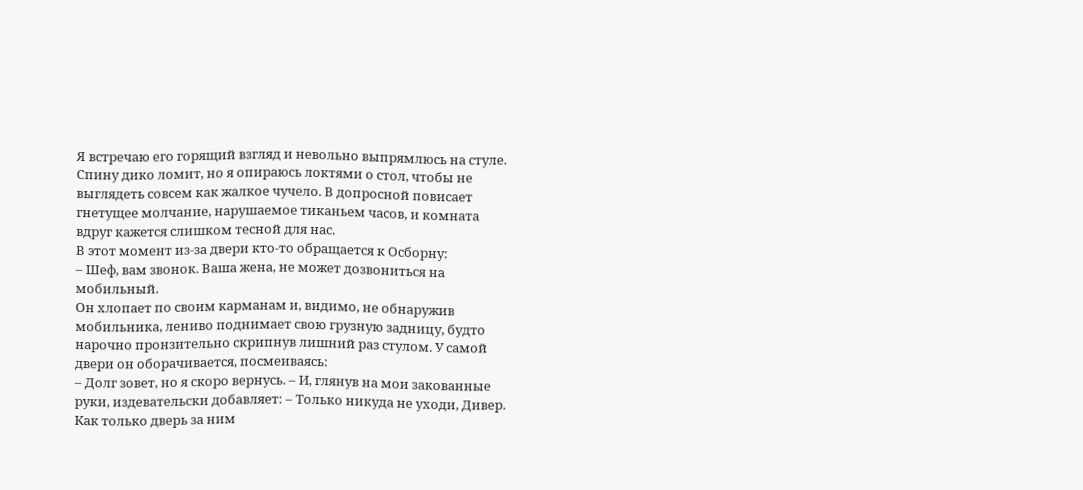Я встречаю его горящий взгляд и невольно выпрямлюсь на стуле. Спину дико ломит, но я опираюсь локтями о стол, чтобы не выглядеть совсем как жалкое чучело. В допросной повисает гнетущее молчание, нарушаемое тиканьем часов, и комната вдруг кажется слишком тесной для нас.
В этот момент из-за двери кто-то обращается к Осборну:
– Шеф, вам звонок. Ваша жена, не может дозвониться на мобильный.
Он хлопает по своим карманам и, видимо, не обнаружив мобильника, лениво поднимает свою грузную задницу, будто нарочно пронзительно скрипнув лишний раз стулом. У самой двери он оборачивается, посмеиваясь:
– Долг зовет, но я скоро вернусь. – И, глянув на мои закованные руки, издевательски добавляет: – Только никуда не уходи, Дивер.
Как только дверь за ним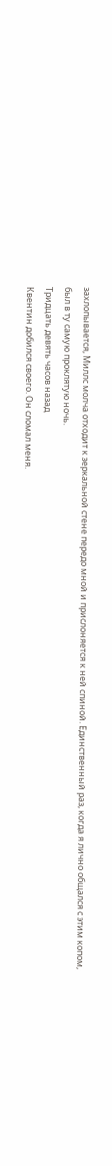захлопывается, Миллс молча отходит к зеркальной стене передо мной и прислоняется к ней спиной. Единственный раз, когда я лично общался с этим копом, был в ту самую проклятую ночь.
Тридцать девять часов назад
Квентин добился своего. Он сломал меня.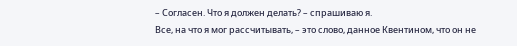– Согласен. Что я должен делать? – спрашиваю я.
Все, на что я мог рассчитывать, – это слово, данное Квентином, что он не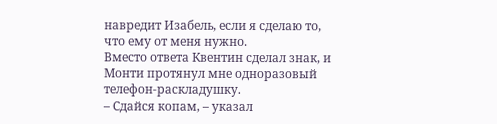навредит Изабель, если я сделаю то, что ему от меня нужно.
Вместо ответа Квентин сделал знак, и Монти протянул мне одноразовый телефон-раскладушку.
– Сдайся копам, – указал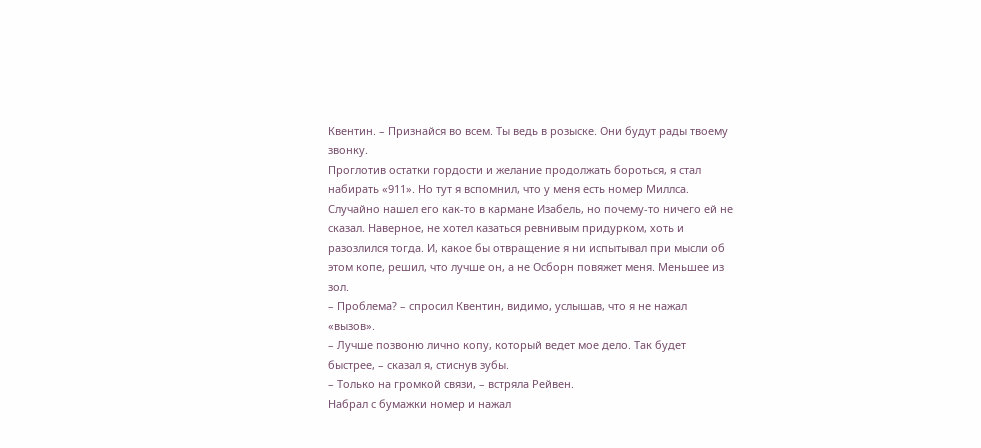Квентин. – Признайся во всем. Ты ведь в розыске. Они будут рады твоему звонку.
Проглотив остатки гордости и желание продолжать бороться, я стал набирать «911». Но тут я вспомнил, что у меня есть номер Миллса. Случайно нашел его как-то в кармане Изабель, но почему-то ничего ей не сказал. Наверное, не хотел казаться ревнивым придурком, хоть и разозлился тогда. И, какое бы отвращение я ни испытывал при мысли об этом копе, решил, что лучше он, а не Осборн повяжет меня. Меньшее из зол.
– Проблема? – спросил Квентин, видимо, услышав, что я не нажал «вызов».
– Лучше позвоню лично копу, который ведет мое дело. Так будет быстрее, – сказал я, стиснув зубы.
– Только на громкой связи, – встряла Рейвен.
Набрал с бумажки номер и нажал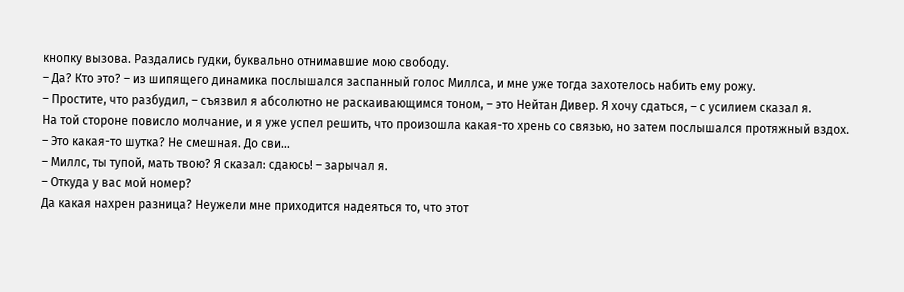кнопку вызова. Раздались гудки, буквально отнимавшие мою свободу.
– Да? Кто это? – из шипящего динамика послышался заспанный голос Миллса, и мне уже тогда захотелось набить ему рожу.
– Простите, что разбудил, – съязвил я абсолютно не раскаивающимся тоном, – это Нейтан Дивер. Я хочу сдаться, – с усилием сказал я.
На той стороне повисло молчание, и я уже успел решить, что произошла какая-то хрень со связью, но затем послышался протяжный вздох.
– Это какая-то шутка? Не смешная. До сви…
– Миллс, ты тупой, мать твою? Я сказал: сдаюсь! – зарычал я.
– Откуда у вас мой номер?
Да какая нахрен разница? Неужели мне приходится надеяться то, что этот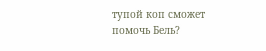тупой коп сможет помочь Бель?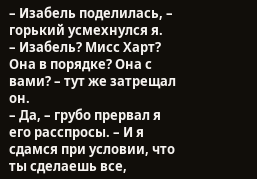– Изабель поделилась, – горький усмехнулся я.
– Изабель? Мисс Харт? Она в порядке? Она с вами? – тут же затрещал он.
– Да, – грубо прервал я его расспросы. – И я сдамся при условии, что ты сделаешь все,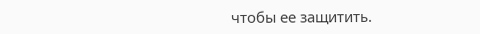чтобы ее защитить.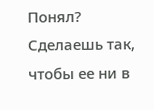Понял? Сделаешь так, чтобы ее ни в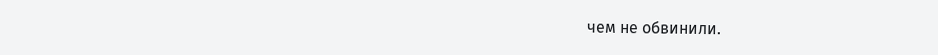чем не обвинили.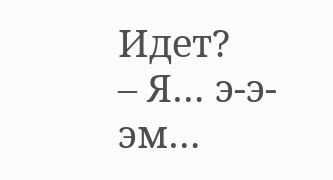Идет?
– Я… э-э-эм…